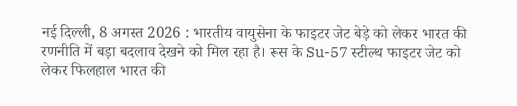नई दिल्ली, 8 अगस्त 2026 : भारतीय वायुसेना के फाइटर जेट बेड़े को लेकर भारत की रणनीति में बड़ा बदलाव देखने को मिल रहा है। रूस के Su-57 स्टील्थ फाइटर जेट को लेकर फिलहाल भारत की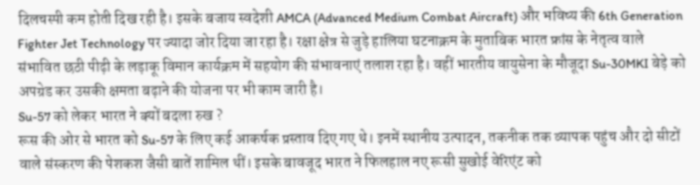दिलचस्पी कम होती दिख रही है। इसके बजाय स्वदेशी AMCA (Advanced Medium Combat Aircraft) और भविष्य की 6th Generation Fighter Jet Technology पर ज्यादा जोर दिया जा रहा है। रक्षा क्षेत्र से जुड़े हालिया घटनाक्रम के मुताबिक भारत फ्रांस के नेतृत्व वाले संभावित छठी पीढ़ी के लड़ाकू विमान कार्यक्रम में सहयोग की संभावनाएं तलाश रहा है। वहीं भारतीय वायुसेना के मौजूदा Su-30MKI बेड़े को अपग्रेड कर उसकी क्षमता बढ़ाने की योजना पर भी काम जारी है।
Su-57 को लेकर भारत ने क्यों बदला रुख ?
रूस की ओर से भारत को Su-57 के लिए कई आकर्षक प्रस्ताव दिए गए थे। इनमें स्थानीय उत्पादन, तकनीक तक व्यापक पहुंच और दो सीटों वाले संस्करण की पेशकश जैसी बातें शामिल थीं। इसके बावजूद भारत ने फिलहाल नए रूसी सुखोई वेरिएंट को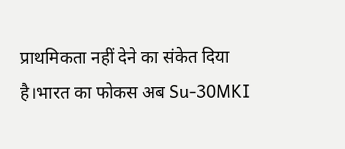प्राथमिकता नहीं देने का संकेत दिया है।भारत का फोकस अब Su-30MKI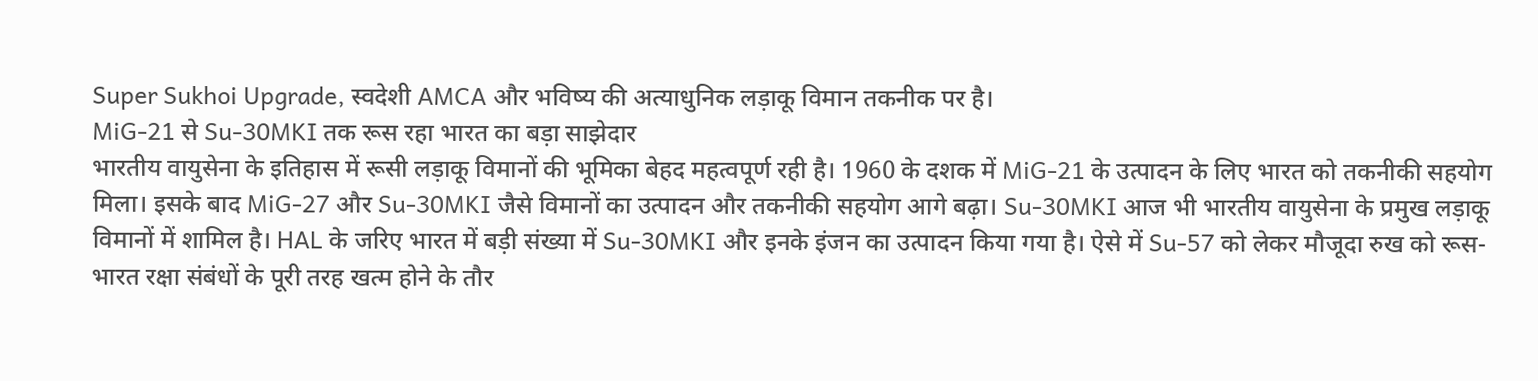Super Sukhoi Upgrade, स्वदेशी AMCA और भविष्य की अत्याधुनिक लड़ाकू विमान तकनीक पर है।
MiG-21 से Su-30MKI तक रूस रहा भारत का बड़ा साझेदार
भारतीय वायुसेना के इतिहास में रूसी लड़ाकू विमानों की भूमिका बेहद महत्वपूर्ण रही है। 1960 के दशक में MiG-21 के उत्पादन के लिए भारत को तकनीकी सहयोग मिला। इसके बाद MiG-27 और Su-30MKI जैसे विमानों का उत्पादन और तकनीकी सहयोग आगे बढ़ा। Su-30MKI आज भी भारतीय वायुसेना के प्रमुख लड़ाकू विमानों में शामिल है। HAL के जरिए भारत में बड़ी संख्या में Su-30MKI और इनके इंजन का उत्पादन किया गया है। ऐसे में Su-57 को लेकर मौजूदा रुख को रूस-भारत रक्षा संबंधों के पूरी तरह खत्म होने के तौर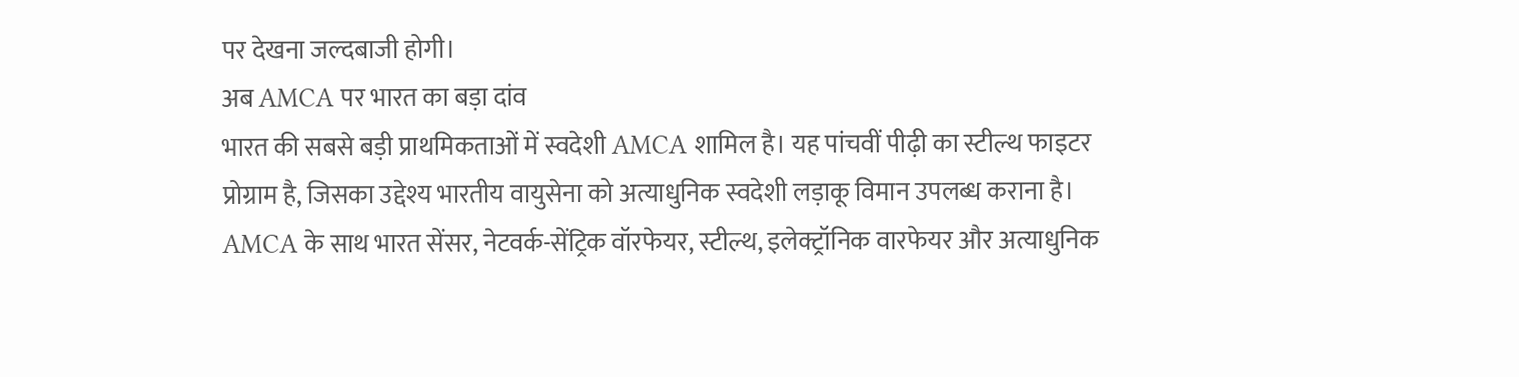पर देखना जल्दबाजी होगी।
अब AMCA पर भारत का बड़ा दांव
भारत की सबसे बड़ी प्राथमिकताओं में स्वदेशी AMCA शामिल है। यह पांचवीं पीढ़ी का स्टील्थ फाइटर प्रोग्राम है, जिसका उद्देश्य भारतीय वायुसेना को अत्याधुनिक स्वदेशी लड़ाकू विमान उपलब्ध कराना है। AMCA के साथ भारत सेंसर, नेटवर्क-सेंट्रिक वॉरफेयर, स्टील्थ, इलेक्ट्रॉनिक वारफेयर और अत्याधुनिक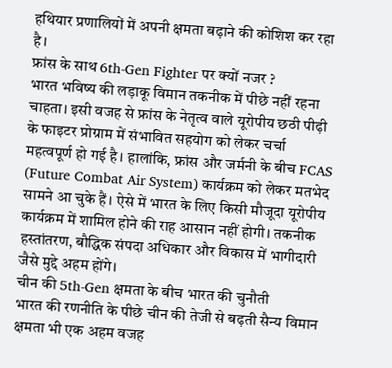हथियार प्रणालियों में अपनी क्षमता बढ़ाने की कोशिश कर रहा है।
फ्रांस के साथ 6th-Gen Fighter पर क्यों नजर ?
भारत भविष्य की लड़ाकू विमान तकनीक में पीछे नहीं रहना चाहता। इसी वजह से फ्रांस के नेतृत्व वाले यूरोपीय छठी पीढ़ी के फाइटर प्रोग्राम में संभावित सहयोग को लेकर चर्चा महत्वपूर्ण हो गई है। हालांकि, फ्रांस और जर्मनी के बीच FCAS (Future Combat Air System) कार्यक्रम को लेकर मतभेद सामने आ चुके हैं। ऐसे में भारत के लिए किसी मौजूदा यूरोपीय कार्यक्रम में शामिल होने की राह आसान नहीं होगी। तकनीक हस्तांतरण, बौद्धिक संपदा अधिकार और विकास में भागीदारी जैसे मुद्दे अहम होंगे।
चीन की 5th-Gen क्षमता के बीच भारत की चुनौती
भारत की रणनीति के पीछे चीन की तेजी से बढ़ती सैन्य विमान क्षमता भी एक अहम वजह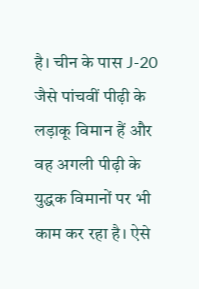है। चीन के पास J-20 जैसे पांचवीं पीढ़ी के लड़ाकू विमान हैं और वह अगली पीढ़ी के युद्धक विमानों पर भी काम कर रहा है। ऐसे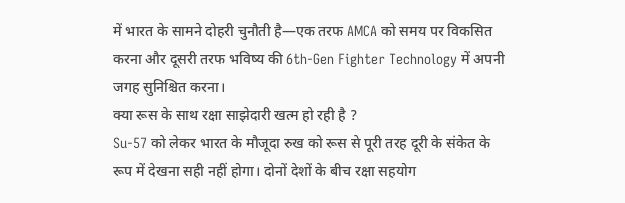में भारत के सामने दोहरी चुनौती है—एक तरफ AMCA को समय पर विकसित करना और दूसरी तरफ भविष्य की 6th-Gen Fighter Technology में अपनी जगह सुनिश्चित करना।
क्या रूस के साथ रक्षा साझेदारी खत्म हो रही है ?
Su-57 को लेकर भारत के मौजूदा रुख को रूस से पूरी तरह दूरी के संकेत के रूप में देखना सही नहीं होगा। दोनों देशों के बीच रक्षा सहयोग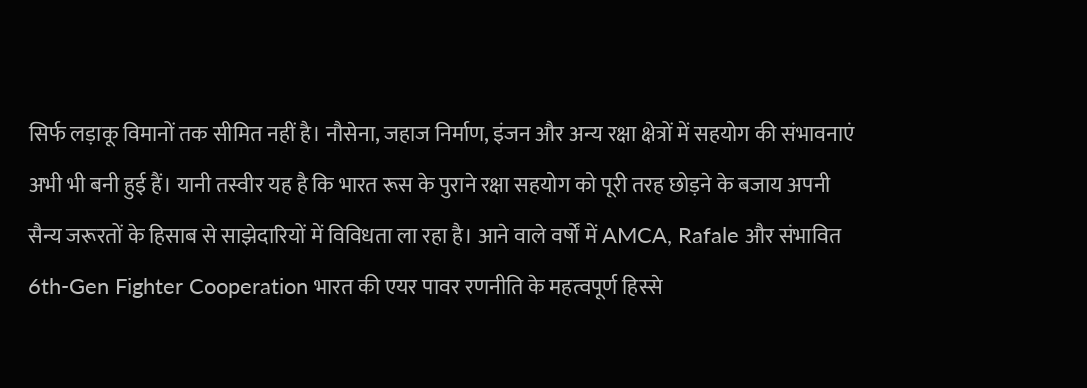सिर्फ लड़ाकू विमानों तक सीमित नहीं है। नौसेना, जहाज निर्माण, इंजन और अन्य रक्षा क्षेत्रों में सहयोग की संभावनाएं अभी भी बनी हुई हैं। यानी तस्वीर यह है कि भारत रूस के पुराने रक्षा सहयोग को पूरी तरह छोड़ने के बजाय अपनी सैन्य जरूरतों के हिसाब से साझेदारियों में विविधता ला रहा है। आने वाले वर्षों में AMCA, Rafale और संभावित 6th-Gen Fighter Cooperation भारत की एयर पावर रणनीति के महत्वपूर्ण हिस्से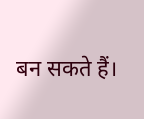बन सकते हैं।